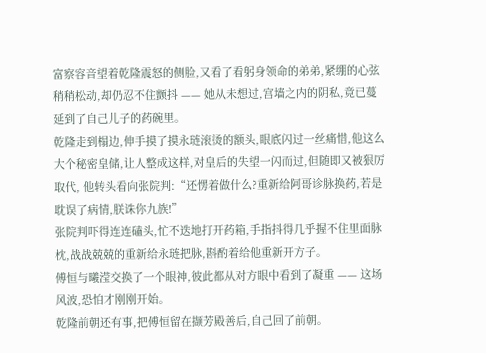富察容音望着乾隆震怒的侧脸,又看了看躬身领命的弟弟,紧绷的心弦稍稍松动,却仍忍不住颤抖 —— 她从未想过,宫墙之内的阴私,竟已蔓延到了自己儿子的药碗里。
乾隆走到榻边,伸手摸了摸永琏滚烫的额头,眼底闪过一丝痛惜,他这么大个秘密皇储,让人整成这样,对皇后的失望一闪而过,但随即又被狠厉取代, 他转头看向张院判:“还愣着做什么?重新给阿哥诊脉换药,若是耽误了病情,朕诛你九族!”
张院判吓得连连磕头,忙不迭地打开药箱,手指抖得几乎握不住里面脉枕,战战兢兢的重新给永琏把脉,斟酌着给他重新开方子。
傅恒与曦滢交换了一个眼神,彼此都从对方眼中看到了凝重 —— 这场风波,恐怕才刚刚开始。
乾隆前朝还有事,把傅恒留在撷芳殿善后,自己回了前朝。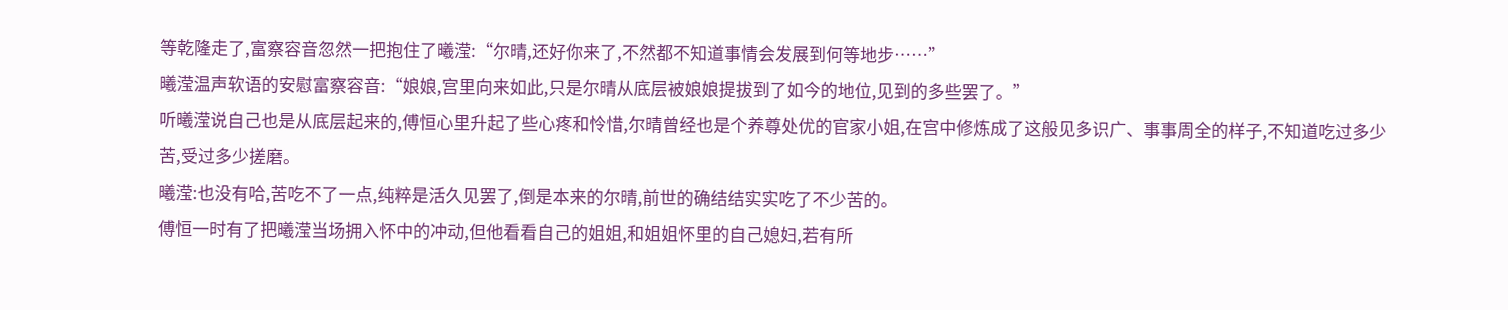等乾隆走了,富察容音忽然一把抱住了曦滢:“尔晴,还好你来了,不然都不知道事情会发展到何等地步……”
曦滢温声软语的安慰富察容音:“娘娘,宫里向来如此,只是尔晴从底层被娘娘提拔到了如今的地位,见到的多些罢了。”
听曦滢说自己也是从底层起来的,傅恒心里升起了些心疼和怜惜,尔晴曾经也是个养尊处优的官家小姐,在宫中修炼成了这般见多识广、事事周全的样子,不知道吃过多少苦,受过多少搓磨。
曦滢:也没有哈,苦吃不了一点,纯粹是活久见罢了,倒是本来的尔晴,前世的确结结实实吃了不少苦的。
傅恒一时有了把曦滢当场拥入怀中的冲动,但他看看自己的姐姐,和姐姐怀里的自己媳妇,若有所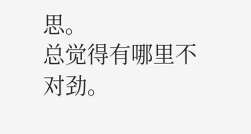思。
总觉得有哪里不对劲。